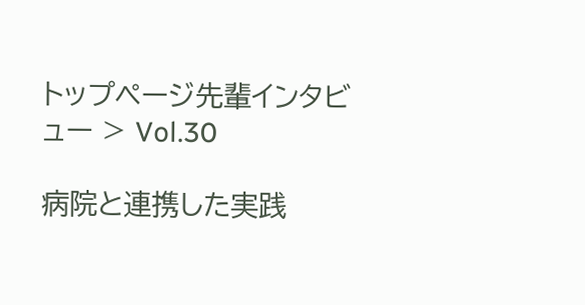トップページ先輩インタビュー > Vol.30

病院と連携した実践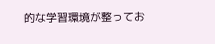的な学習環境が整ってお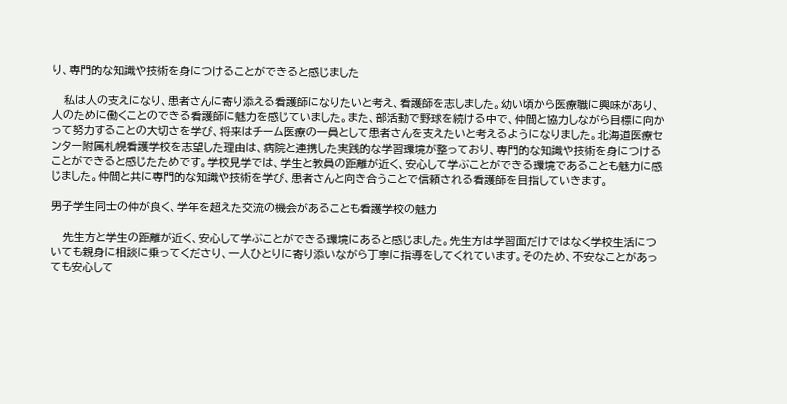り、専門的な知識や技術を身につけることができると感じました

   私は人の支えになり、患者さんに寄り添える看護師になりたいと考え、看護師を志しました。幼い頃から医療職に興味があり、人のために働くことのできる看護師に魅力を感じていました。また、部活動で野球を続ける中で、仲間と協力しながら目標に向かって努力することの大切さを学び、将来はチーム医療の一員として患者さんを支えたいと考えるようになりました。北海道医療センター附属札幌看護学校を志望した理由は、病院と連携した実践的な学習環境が整っており、専門的な知識や技術を身につけることができると感じたためです。学校見学では、学生と教員の距離が近く、安心して学ぶことができる環境であることも魅力に感じました。仲間と共に専門的な知識や技術を学び、患者さんと向き合うことで信頼される看護師を目指していきます。

男子学生同士の仲が良く、学年を超えた交流の機会があることも看護学校の魅力

   先生方と学生の距離が近く、安心して学ぶことができる環境にあると感じました。先生方は学習面だけではなく学校生活についても親身に相談に乗ってくださり、一人ひとりに寄り添いながら丁寧に指導をしてくれています。そのため、不安なことがあっても安心して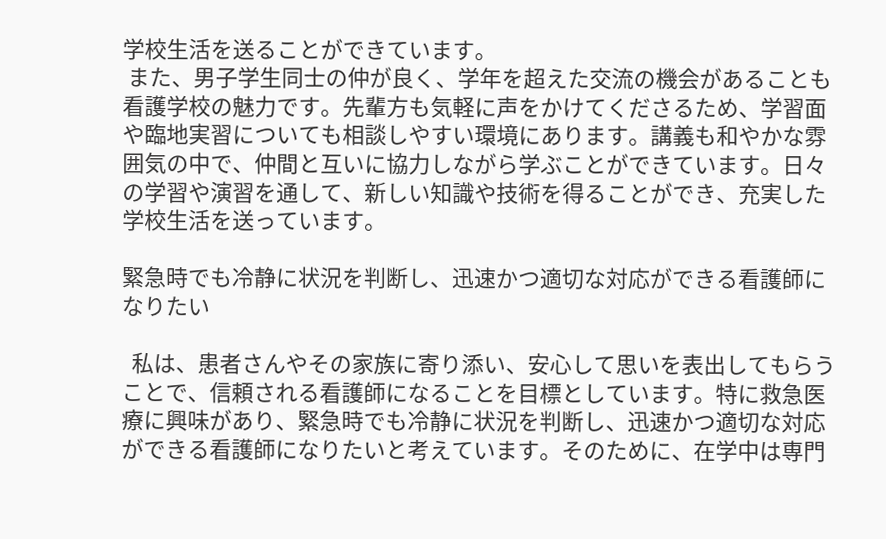学校生活を送ることができています。
 また、男子学生同士の仲が良く、学年を超えた交流の機会があることも看護学校の魅力です。先輩方も気軽に声をかけてくださるため、学習面や臨地実習についても相談しやすい環境にあります。講義も和やかな雰囲気の中で、仲間と互いに協力しながら学ぶことができています。日々の学習や演習を通して、新しい知識や技術を得ることができ、充実した学校生活を送っています。

緊急時でも冷静に状況を判断し、迅速かつ適切な対応ができる看護師になりたい

  私は、患者さんやその家族に寄り添い、安心して思いを表出してもらうことで、信頼される看護師になることを目標としています。特に救急医療に興味があり、緊急時でも冷静に状況を判断し、迅速かつ適切な対応ができる看護師になりたいと考えています。そのために、在学中は専門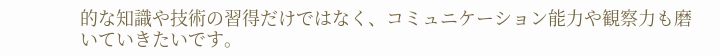的な知識や技術の習得だけではなく、コミュニケーション能力や観察力も磨いていきたいです。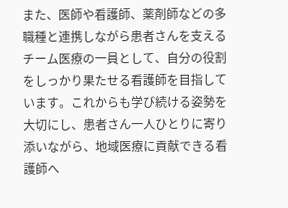また、医師や看護師、薬剤師などの多職種と連携しながら患者さんを支えるチーム医療の一員として、自分の役割をしっかり果たせる看護師を目指しています。これからも学び続ける姿勢を大切にし、患者さん一人ひとりに寄り添いながら、地域医療に貢献できる看護師へ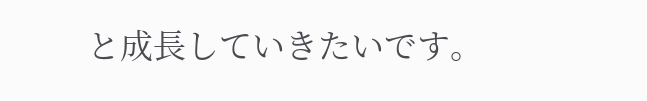と成長していきたいです。